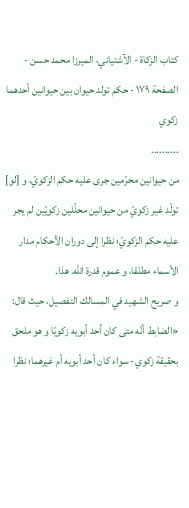كتاب الزكاة - الآشتياني، الميرزا محمد حسن - الصفحة ١٧٩ - حكم تولد حيوان بين حيوانين أحدهما زكوي
..........
من حيوانين محرّمين جرى عليه حكم الزكويّ، و [لو] تولّد غير زكويّ من حيوانين محلّلين زكويّين لم يجر عليه حكم الزكويّ؛ نظرا إلى دوران الأحكام مدار الأسماء مطلقا، و عموم قدرة اللّه. هذا.
و صريح الشهيد في المسالك التفصيل، حيث قال: «الضابط أنّه متى كان أحد أبويه زكويّا و هو ملحق بحقيقة زكوي- سواء كان أحد أبويه أم غيرهما؛ نظرا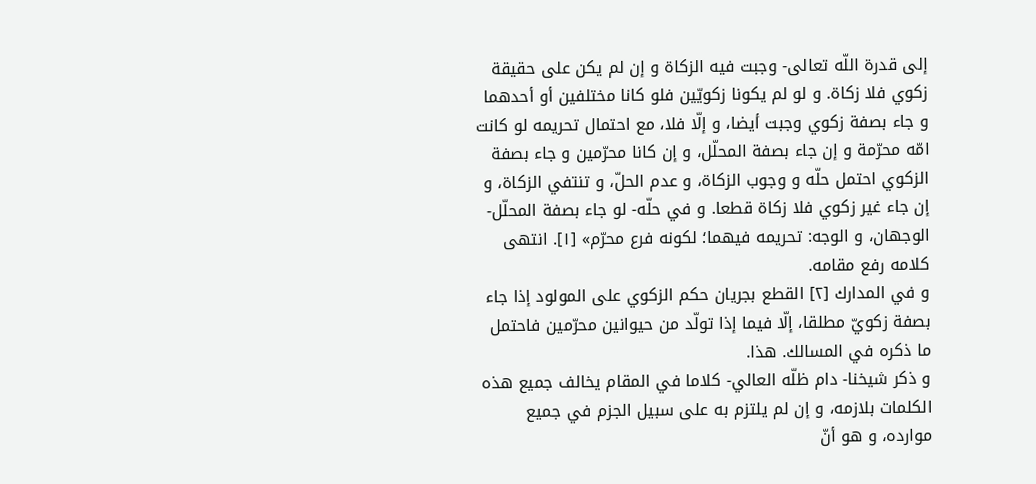إلى قدرة اللّه تعالى- وجبت فيه الزكاة و إن لم يكن على حقيقة زكوي فلا زكاة. و لو لم يكونا زكويّين فلو كانا مختلفين أو أحدهما و جاء بصفة زكوي وجبت أيضا، و إلّا فلا، مع احتمال تحريمه لو كانت امّه محرّمة و إن جاء بصفة المحلّل، و إن كانا محرّمين و جاء بصفة الزكوي احتمل حلّه و وجوب الزكاة، و عدم الحلّ، و تنتفي الزكاة، و إن جاء غير زكوي فلا زكاة قطعا. و في حلّه- لو جاء بصفة المحلّل- الوجهان، و الوجه: تحريمه فيهما؛ لكونه فرع محرّم» [١]. انتهى كلامه رفع مقامه.
و في المدارك [٢] القطع بجريان حكم الزكوي على المولود إذا جاء بصفة زكويّ مطلقا، إلّا فيما إذا تولّد من حيوانين محرّمين فاحتمل ما ذكره في المسالك. هذا.
و ذكر شيخنا- دام ظلّه العالي- كلاما في المقام يخالف جميع هذه الكلمات بلازمه، و إن لم يلتزم به على سبيل الجزم في جميع موارده، و هو أنّ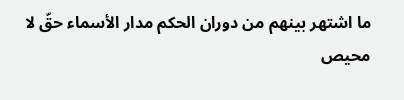ما اشتهر بينهم من دوران الحكم مدار الأسماء حقّ لا محيص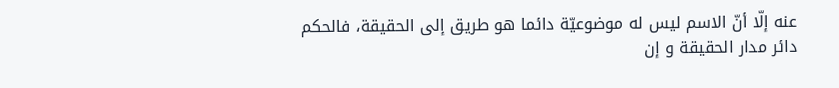عنه إلّا أنّ الاسم ليس له موضوعيّة دائما هو طريق إلى الحقيقة، فالحكم دائر مدار الحقيقة و إن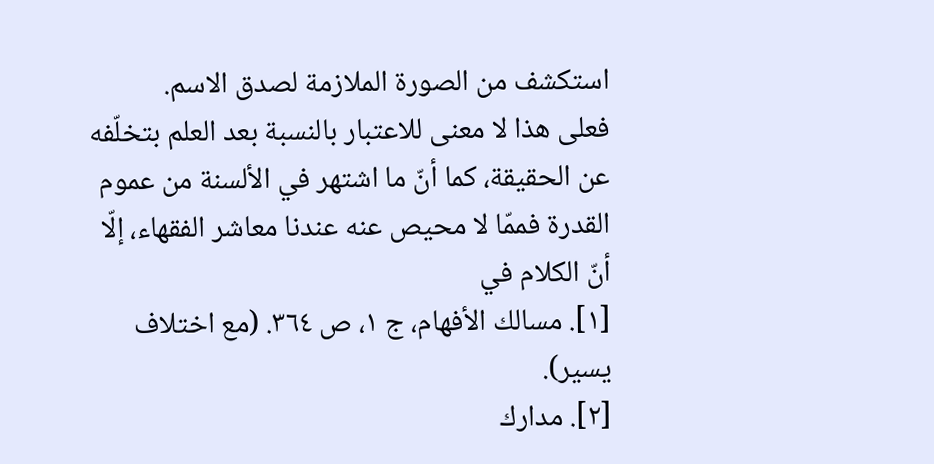استكشف من الصورة الملازمة لصدق الاسم.
فعلى هذا لا معنى للاعتبار بالنسبة بعد العلم بتخلّفه عن الحقيقة، كما أنّ ما اشتهر في الألسنة من عموم القدرة فممّا لا محيص عنه عندنا معاشر الفقهاء، إلّا أنّ الكلام في
[١]. مسالك الأفهام، ج ١، ص ٣٦٤. (مع اختلاف يسير).
[٢]. مدارك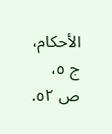الأحكام، ج ٥، ص ٥٢.